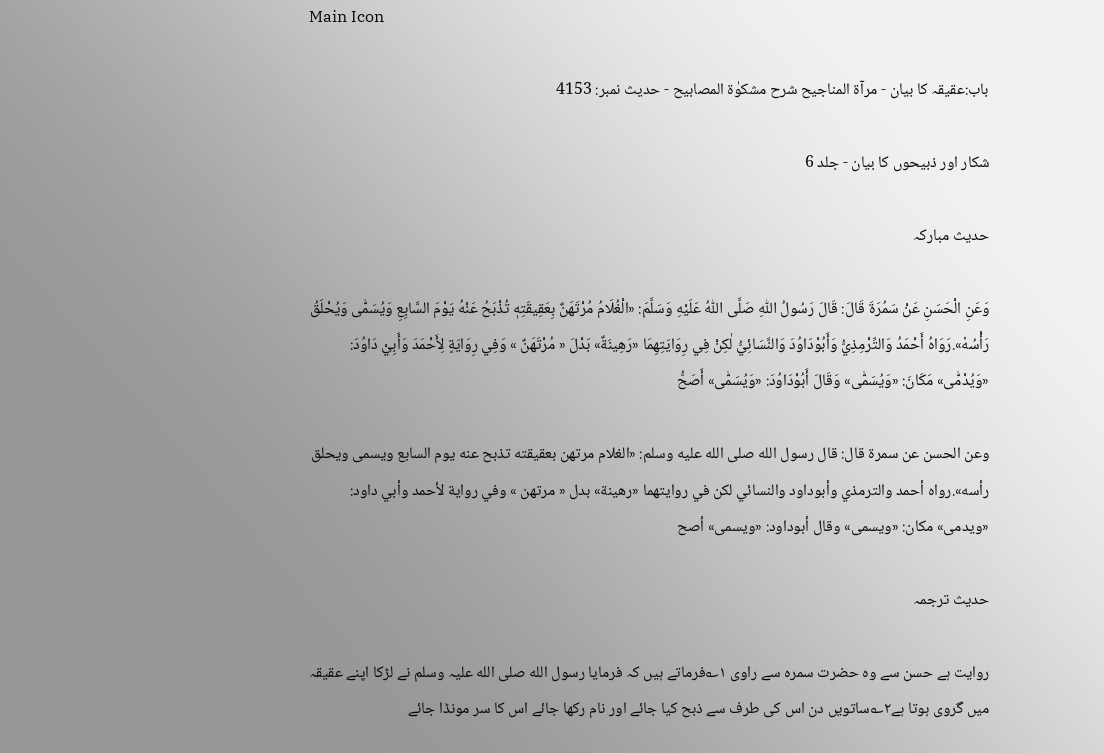Main Icon

باب:عقیقہ کا بیان - مرآۃ المناجیح شرح مشکوٰۃ المصابیح - حدیث نمبر: 4153

شکار اور ذبیحوں کا بیان - جلد 6

حدیث مبارکہ

وَعَنِ الْحَسَنِ عَنْ سَمُرَةَ قَالَ: قَالَ رَسُولُ اللّٰهِ صَلَّى اللّٰهُ عَلَيْهِ وَسَلَّمَ: «الْغُلَامُ مُرْتَهَنٌ بِعَقِيقَتِهٖ تُذْبَحُ عَنْهُ يَوْمَ السَّابِعِ وَيُسَمّٰى وَيُحْلَقُ رَأْسُهٗ».رَوَاهُ أَحْمَدُ وَالتِّرْمِذِيُّ وَأَبُوْدَاوُدَ وَالنَّسَائِيُّ لٰكِنْ فِي رِوَايَتِهِمَا «رَهِينَةٌ» بَدْلَ « مُرْتَهَنٌ » وَفِي رِوَايَةٍ لِأَحْمَدَ وَأَبِيْ دَاوُدَ: «وَيُدْمّٰى» مَكَانَ: «وَيُسَمّٰى» وَقَالَ أَبُوْدَاوُدَ: «وَيُسَمّٰى» أَصَحُّ

وعن الحسن عن سمرة قال: قال رسول الله صلى الله عليه وسلم: «الغلام مرتهن بعقيقته تذبح عنه يوم السابع ويسمى ويحلق رأسه».رواه أحمد والترمذي وأبوداود والنسائي لكن في روايتهما «رهينة» بدل « مرتهن » وفي رواية لأحمد وأبي داود: «ويدمى» مكان: «ويسمى» وقال أبوداود: «ويسمى» أصح

حدیث ترجمہ

روایت ہے حسن سے وہ حضرت سمرہ سے راوی ۱؎فرماتے ہیں کہ فرمایا رسول الله صلی الله علیہ وسلم نے لڑکا اپنے عقیقہ میں گروی ہوتا ہے۲؎ساتویں دن اس کی طرف سے ذبح کیا جائے اور نام رکھا جائے اس کا سر مونڈا جائے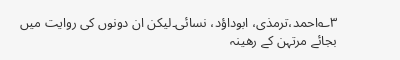۳؎احمد،ترمذی، ابوداؤد، نسائی۔لیکن ان دونوں کی روایت میں بجائے مرتہن کے رھینہ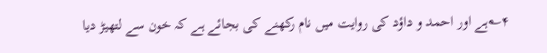۴؎ہے اور احمد و داؤد کی روایت میں نام رکھنے کی بجائے ہے کہ خون سے لتھیڑ دیا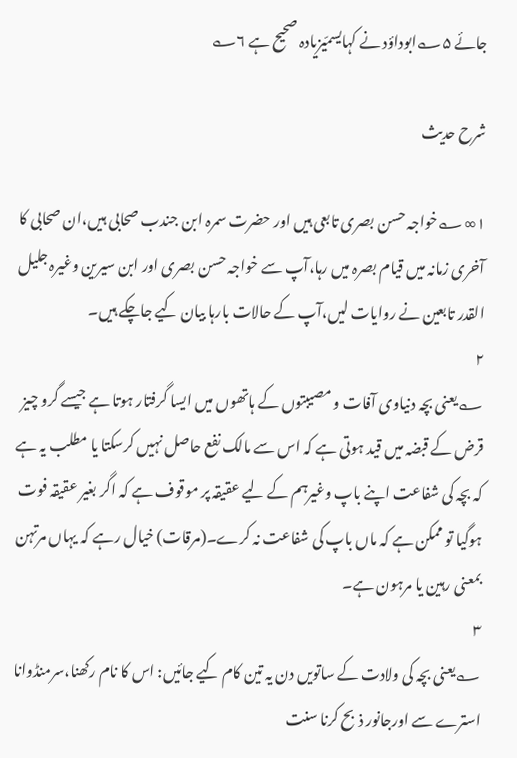جائے ۵؎ابوداؤد نے کہایسمّیزیادہ صحیح ہے ۶؎

شرح حدیث

۱∞؎خواجہ حسن بصری تابعی ہیں اور حضرت سمرہ ابن جندب صحابی ہیں،ان صحابی کا آخری زمانہ میں قیام بصرہ میں رہا،آپ سے خواجہ حسن بصری اور ابن سیرین وغیرہ جلیل القدر تابعین نے روایات لیں،آپ کے حالات بارہا بیان کیے جاچکے ہیں۔
۲
؎یعنی بچہ دنیاوی آفات و مصیبتوں کے ہاتھوں میں ایسا گرفتار ہوتا ہے جیسے گرو چیز قرض کے قبضہ میں قید ہوتی ہے کہ اس سے مالک نفع حاصل نہیں کرسکتا یا مطلب یہ ہے کہ بچہ کی شفاعت اپنے باپ وغیرہم کے لیے عقیقہ پر موقوف ہے کہ اگر بغیر عقیقہ فوت ہوگیا تو ممکن ہے کہ ماں باپ کی شفاعت نہ کرے۔(مرقات) خیال رہے کہ یہاں مرتہن بمعنی رہین یا مرہون ہے۔
۳
؎یعنی بچہ کی ولادت کے ساتویں دن یہ تین کام کیے جائیں: اس کا نام رکھنا،سرمنڈوانا استرے سے اورجانور ذبح کرنا سنت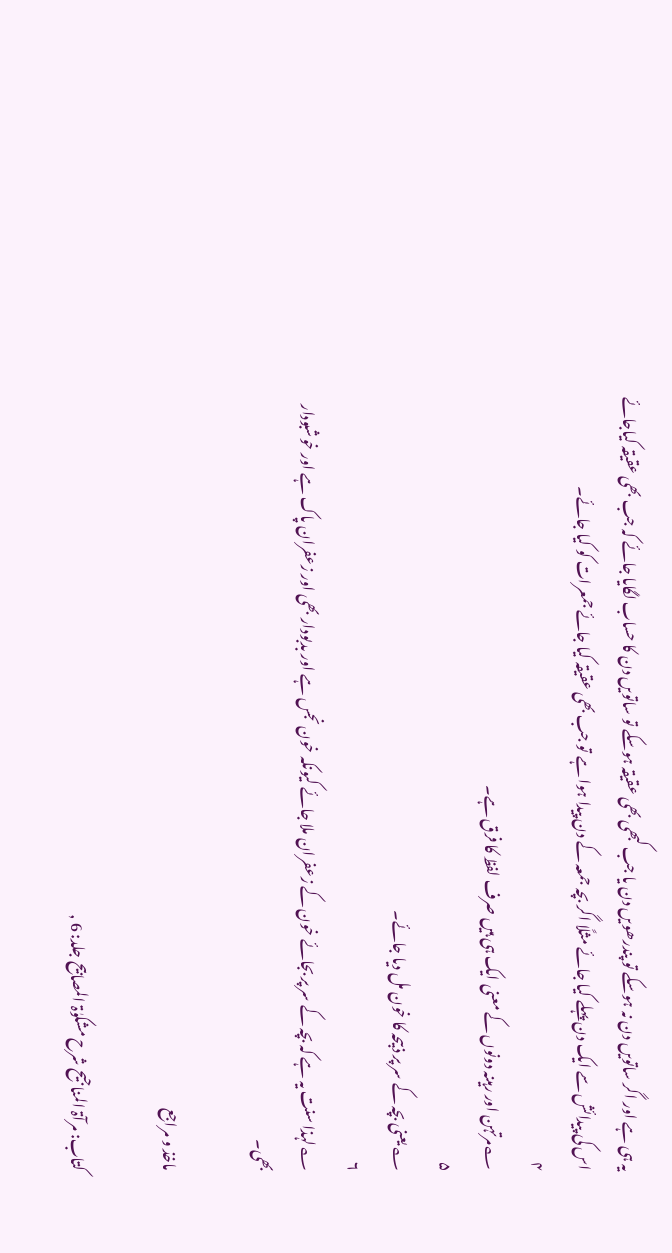یہ ہی ہے اور اگر ساتویں دن نہ ہوسکے تو پندرھویں دن یا جب کبھی بھی عقیقہ ہوسکے تو ساتویں دن کا حساب لگایا جائے کہ جب بھی عقیقہ کیاجائے اس کی پیدائش سے ایک دن پہلے کیا جائے مثلًا اگر بچہ جمعہ کے دن پیدا ہوا ہے تو جب بھی عقیقہ کیا جائے جمعرات کو کیا جائے۔
۴
؎مرتہن اور رہینہ دونوں کے معنی ایک ہی ہیں صرف لفظ کا فرق ہے۔
۵
؎یعنی بچہ کے سر پر ذبیحہ کا خون مل دیا جائے۔
۶
؎لہذا سنت یہ ہے کہ بچہ کے سر پر بجائے خون کے زعفران ملا جائے کیونکہ خون نجس ہے اور بدبودار بھی اور زعفران پاک ہے اور خوشبودار بھی۔

ماخذ و مراجع

کتاب: مرآۃ المناجیح شرح مشکوٰۃ المصابیح جلد: 6 ,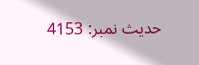حدیث نمبر: 4153